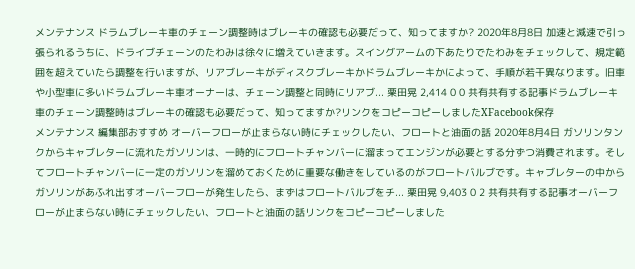メンテナンス ドラムブレーキ車のチェーン調整時はブレーキの確認も必要だって、知ってますか? 2020年8月8日 加速と減速で引っ張られるうちに、ドライブチェーンのたわみは徐々に増えていきます。スイングアームの下あたりでたわみをチェックして、規定範囲を超えていたら調整を行いますが、リアブレーキがディスクブレーキかドラムブレーキかによって、手順が若干異なります。旧車や小型車に多いドラムブレーキ車オーナーは、チェーン調整と同時にリアブ... 栗田晃 2,414 0 0 共有共有する記事ドラムブレーキ車のチェーン調整時はブレーキの確認も必要だって、知ってますか?リンクをコピーコピーしましたXFacebook保存
メンテナンス 編集部おすすめ オーバーフローが止まらない時にチェックしたい、フロートと油面の話 2020年8月4日 ガソリンタンクからキャブレターに流れたガソリンは、一時的にフロートチャンバーに溜まってエンジンが必要とする分ずつ消費されます。そしてフロートチャンバーに一定のガソリンを溜めておくために重要な働きをしているのがフロートバルブです。キャブレターの中からガソリンがあふれ出すオーバーフローが発生したら、まずはフロートバルブをチ... 栗田晃 9,403 0 2 共有共有する記事オーバーフローが止まらない時にチェックしたい、フロートと油面の話リンクをコピーコピーしました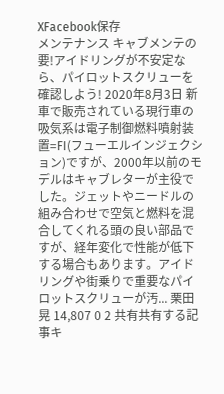XFacebook保存
メンテナンス キャブメンテの要!アイドリングが不安定なら、パイロットスクリューを確認しよう! 2020年8月3日 新車で販売されている現行車の吸気系は電子制御燃料噴射装置=FI(フューエルインジェクション)ですが、2000年以前のモデルはキャブレターが主役でした。ジェットやニードルの組み合わせで空気と燃料を混合してくれる頭の良い部品ですが、経年変化で性能が低下する場合もあります。アイドリングや街乗りで重要なパイロットスクリューが汚... 栗田晃 14,807 0 2 共有共有する記事キ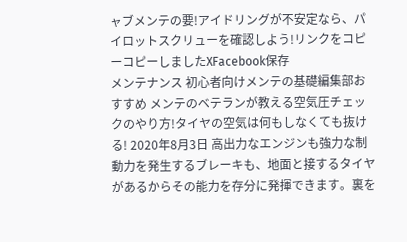ャブメンテの要!アイドリングが不安定なら、パイロットスクリューを確認しよう!リンクをコピーコピーしましたXFacebook保存
メンテナンス 初心者向けメンテの基礎編集部おすすめ メンテのベテランが教える空気圧チェックのやり方!タイヤの空気は何もしなくても抜ける! 2020年8月3日 高出力なエンジンも強力な制動力を発生するブレーキも、地面と接するタイヤがあるからその能力を存分に発揮できます。裏を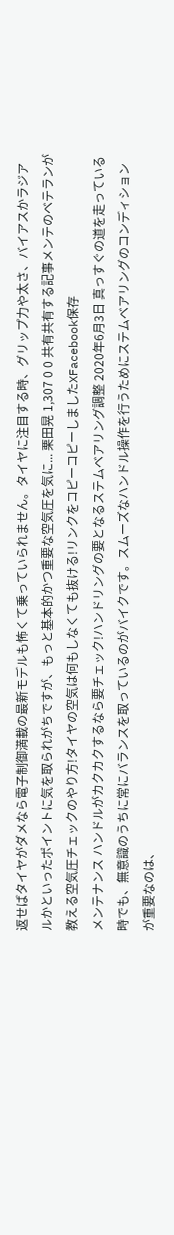返せばタイヤがダメなら電子制御満載の最新モデルも怖くて乗っていられません。タイヤに注目する時、グリップ力や太さ、バイアスかラジアルかといったポイントに気を取られがちですが、もっと基本的かつ重要な空気圧を気に... 栗田晃 1,307 0 0 共有共有する記事メンテのベテランが教える空気圧チェックのやり方!タイヤの空気は何もしなくても抜ける!リンクをコピーコピーしましたXFacebook保存
メンテナンス ハンドルがカクカクするなら要チェック!ハンドリングの要となるステムベアリング調整 2020年6月3日 真っすぐの道を走っている時でも、無意識のうちに常にバランスを取っているのがバイクです。スムーズなハンドル操作を行うためにステムベアリングのコンディションが重要なのは、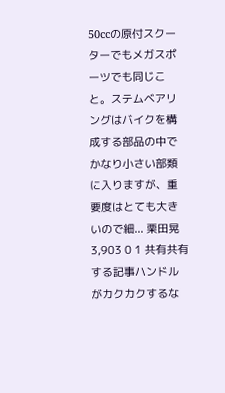50ccの原付スクーターでもメガスポーツでも同じこと。ステムベアリングはバイクを構成する部品の中でかなり小さい部類に入りますが、重要度はとても大きいので細... 栗田晃 3,903 0 1 共有共有する記事ハンドルがカクカクするな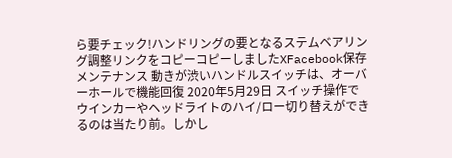ら要チェック!ハンドリングの要となるステムベアリング調整リンクをコピーコピーしましたXFacebook保存
メンテナンス 動きが渋いハンドルスイッチは、オーバーホールで機能回復 2020年5月29日 スイッチ操作でウインカーやヘッドライトのハイ/ロー切り替えができるのは当たり前。しかし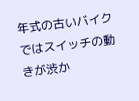年式の古いバイクではスイッチの動きが渋か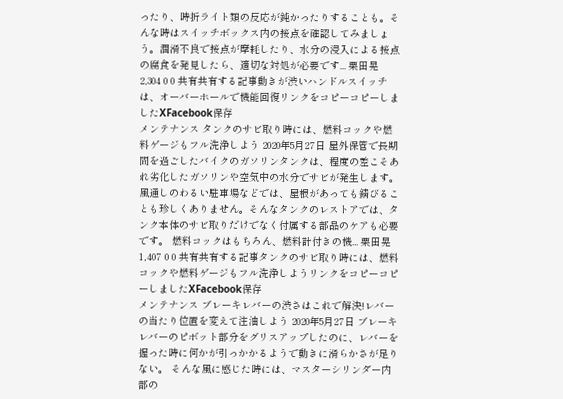ったり、時折ライト類の反応が鈍かったりすることも。そんな時はスイッチボックス内の接点を確認してみましょう。潤滑不良で接点が摩耗したり、水分の浸入による接点の腐食を発見したら、適切な対処が必要です... 栗田晃 2,304 0 0 共有共有する記事動きが渋いハンドルスイッチは、オーバーホールで機能回復リンクをコピーコピーしましたXFacebook保存
メンテナンス タンクのサビ取り時には、燃料コックや燃料ゲージもフル洗浄しよう 2020年5月27日 屋外保管で長期間を過ごしたバイクのガソリンタンクは、程度の差こそあれ劣化したガソリンや空気中の水分でサビが発生します。 風通しのわるい駐車場などでは、屋根があっても錆びることも珍しくありません。そんなタンクのレストアでは、タンク本体のサビ取りだけでなく付属する部品のケアも必要です。 燃料コックはもちろん、燃料計付きの機... 栗田晃 1,407 0 0 共有共有する記事タンクのサビ取り時には、燃料コックや燃料ゲージもフル洗浄しようリンクをコピーコピーしましたXFacebook保存
メンテナンス ブレーキレバーの渋さはこれで解決!レバーの当たり位置を変えて注油しよう 2020年5月27日 ブレーキレバーのピボット部分をグリスアップしたのに、レバーを握った時に何かが引っかかるようで動きに滑らかさが足りない。 そんな風に感じた時には、マスターシリンダー内部の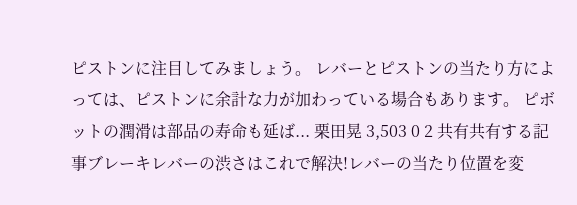ピストンに注目してみましょう。 レバーとピストンの当たり方によっては、ピストンに余計な力が加わっている場合もあります。 ピボットの潤滑は部品の寿命も延ば... 栗田晃 3,503 0 2 共有共有する記事ブレーキレバーの渋さはこれで解決!レバーの当たり位置を変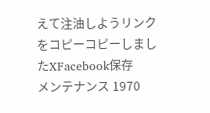えて注油しようリンクをコピーコピーしましたXFacebook保存
メンテナンス 1970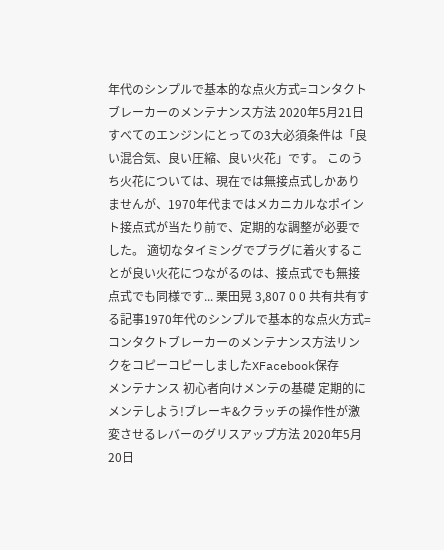年代のシンプルで基本的な点火方式=コンタクトブレーカーのメンテナンス方法 2020年5月21日 すべてのエンジンにとっての3大必須条件は「良い混合気、良い圧縮、良い火花」です。 このうち火花については、現在では無接点式しかありませんが、1970年代まではメカニカルなポイント接点式が当たり前で、定期的な調整が必要でした。 適切なタイミングでプラグに着火することが良い火花につながるのは、接点式でも無接点式でも同様です... 栗田晃 3,807 0 0 共有共有する記事1970年代のシンプルで基本的な点火方式=コンタクトブレーカーのメンテナンス方法リンクをコピーコピーしましたXFacebook保存
メンテナンス 初心者向けメンテの基礎 定期的にメンテしよう!ブレーキ&クラッチの操作性が激変させるレバーのグリスアップ方法 2020年5月20日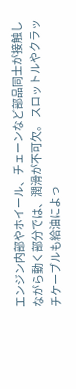エンジン内部やホイール、チェーンなど部品同士が接触しながら動く部分では、潤滑が不可欠。 スロットルやクラッチケーブルも給油によっ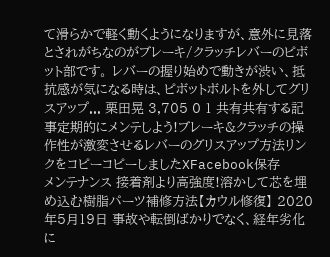て滑らかで軽く動くようになりますが、意外に見落とされがちなのがブレーキ/クラッチレバーのピボット部です。 レバーの握り始めで動きが渋い、抵抗感が気になる時は、ピボットボルトを外してグリスアップ... 栗田晃 3,705 0 1 共有共有する記事定期的にメンテしよう!ブレーキ&クラッチの操作性が激変させるレバーのグリスアップ方法リンクをコピーコピーしましたXFacebook保存
メンテナンス 接着剤より高強度!溶かして芯を埋め込む樹脂パーツ補修方法【カウル修復】 2020年5月19日 事故や転倒ばかりでなく、経年劣化に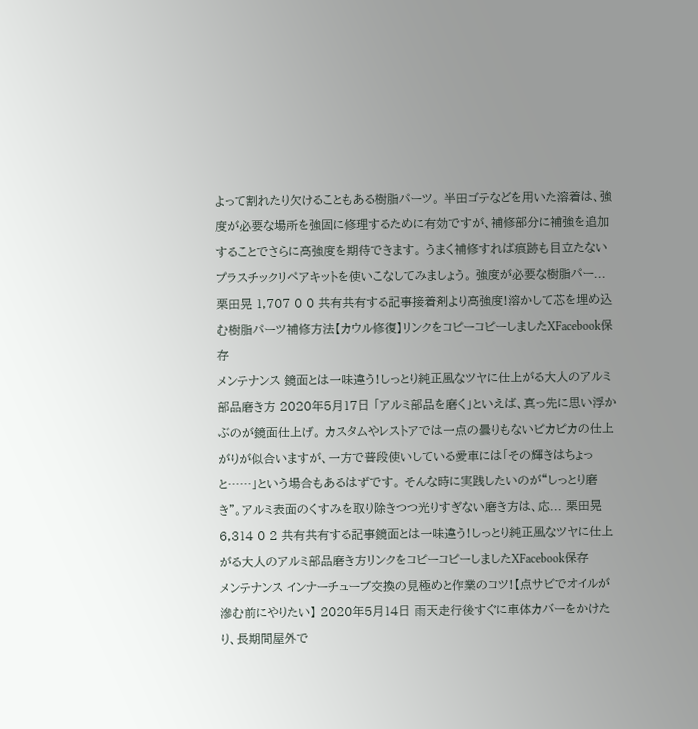よって割れたり欠けることもある樹脂パーツ。 半田ゴテなどを用いた溶着は、強度が必要な場所を強固に修理するために有効ですが、補修部分に補強を追加することでさらに高強度を期待できます。 うまく補修すれば痕跡も目立たないプラスチックリペアキットを使いこなしてみましょう。 強度が必要な樹脂パー... 栗田晃 1,707 0 0 共有共有する記事接着剤より高強度!溶かして芯を埋め込む樹脂パーツ補修方法【カウル修復】リンクをコピーコピーしましたXFacebook保存
メンテナンス 鏡面とは一味違う!しっとり純正風なツヤに仕上がる大人のアルミ部品磨き方 2020年5月17日 「アルミ部品を磨く」といえば、真っ先に思い浮かぶのが鏡面仕上げ。 カスタムやレストアでは一点の曇りもないピカピカの仕上がりが似合いますが、一方で普段使いしている愛車には「その輝きはちょっと……」という場合もあるはずです。 そんな時に実践したいのが“しっとり磨き”。アルミ表面のくすみを取り除きつつ光りすぎない磨き方は、応... 栗田晃 6,314 0 2 共有共有する記事鏡面とは一味違う!しっとり純正風なツヤに仕上がる大人のアルミ部品磨き方リンクをコピーコピーしましたXFacebook保存
メンテナンス インナーチューブ交換の見極めと作業のコツ!【点サビでオイルが滲む前にやりたい】 2020年5月14日 雨天走行後すぐに車体カバーをかけたり、長期間屋外で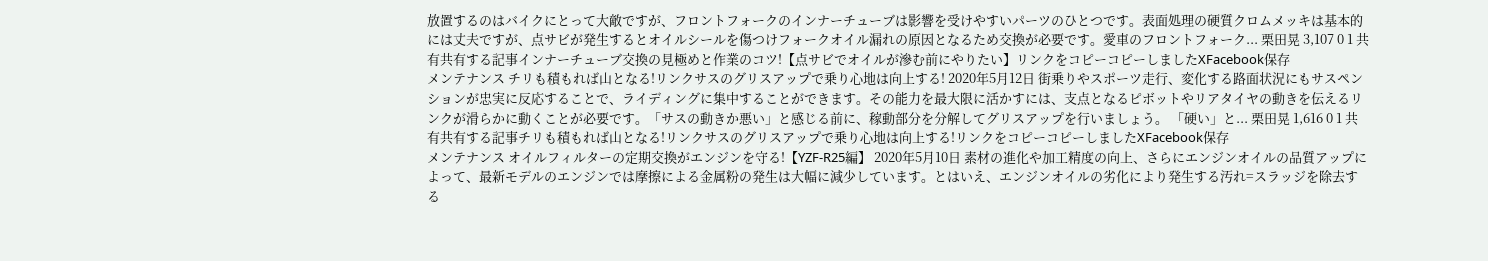放置するのはバイクにとって大敵ですが、フロントフォークのインナーチューブは影響を受けやすいパーツのひとつです。表面処理の硬質クロムメッキは基本的には丈夫ですが、点サビが発生するとオイルシールを傷つけフォークオイル漏れの原因となるため交換が必要です。愛車のフロントフォーク... 栗田晃 3,107 0 1 共有共有する記事インナーチューブ交換の見極めと作業のコツ!【点サビでオイルが滲む前にやりたい】リンクをコピーコピーしましたXFacebook保存
メンテナンス チリも積もれば山となる!リンクサスのグリスアップで乗り心地は向上する! 2020年5月12日 街乗りやスポーツ走行、変化する路面状況にもサスペンションが忠実に反応することで、ライディングに集中することができます。その能力を最大限に活かすには、支点となるピボットやリアタイヤの動きを伝えるリンクが滑らかに動くことが必要です。「サスの動きか悪い」と感じる前に、稼動部分を分解してグリスアップを行いましょう。 「硬い」と... 栗田晃 1,616 0 1 共有共有する記事チリも積もれば山となる!リンクサスのグリスアップで乗り心地は向上する!リンクをコピーコピーしましたXFacebook保存
メンテナンス オイルフィルターの定期交換がエンジンを守る!【YZF-R25編】 2020年5月10日 素材の進化や加工精度の向上、さらにエンジンオイルの品質アップによって、最新モデルのエンジンでは摩擦による金属粉の発生は大幅に減少しています。とはいえ、エンジンオイルの劣化により発生する汚れ=スラッジを除去する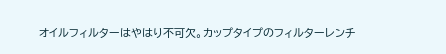オイルフィルターはやはり不可欠。カップタイプのフィルターレンチ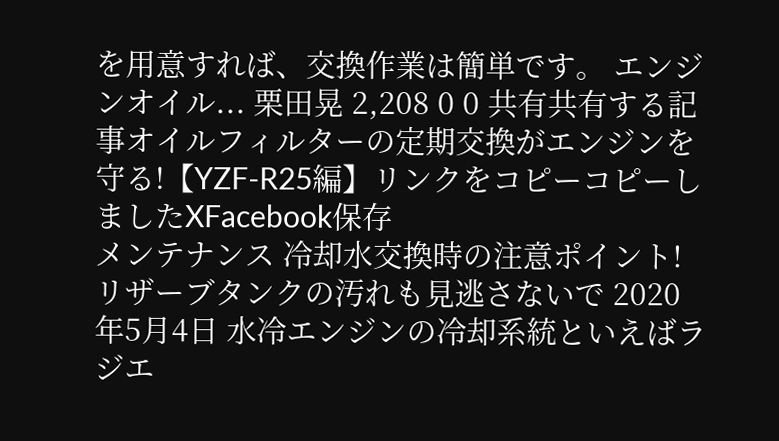を用意すれば、交換作業は簡単です。 エンジンオイル... 栗田晃 2,208 0 0 共有共有する記事オイルフィルターの定期交換がエンジンを守る!【YZF-R25編】リンクをコピーコピーしましたXFacebook保存
メンテナンス 冷却水交換時の注意ポイント!リザーブタンクの汚れも見逃さないで 2020年5月4日 水冷エンジンの冷却系統といえばラジエ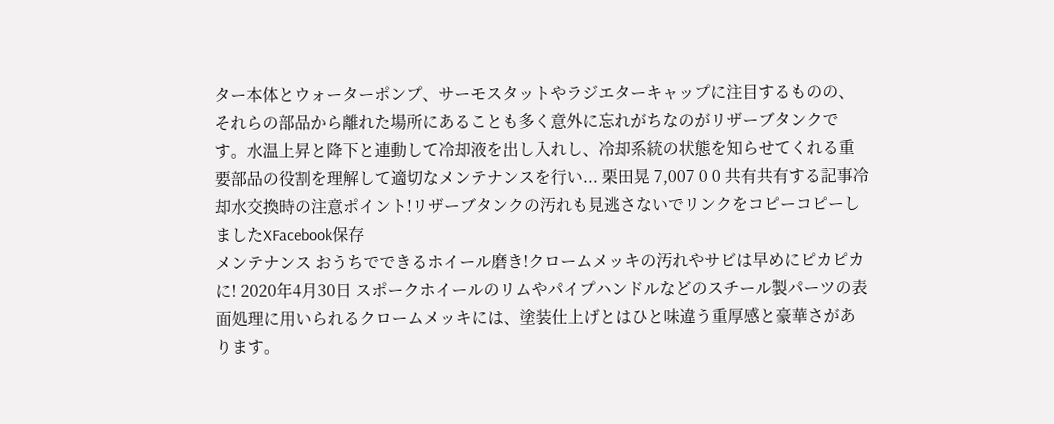ター本体とウォーターポンプ、サーモスタットやラジエターキャップに注目するものの、それらの部品から離れた場所にあることも多く意外に忘れがちなのがリザーブタンクです。水温上昇と降下と連動して冷却液を出し入れし、冷却系統の状態を知らせてくれる重要部品の役割を理解して適切なメンテナンスを行い... 栗田晃 7,007 0 0 共有共有する記事冷却水交換時の注意ポイント!リザーブタンクの汚れも見逃さないでリンクをコピーコピーしましたXFacebook保存
メンテナンス おうちでできるホイール磨き!クロームメッキの汚れやサビは早めにピカピカに! 2020年4月30日 スポークホイールのリムやパイプハンドルなどのスチール製パーツの表面処理に用いられるクロームメッキには、塗装仕上げとはひと味違う重厚感と豪華さがあります。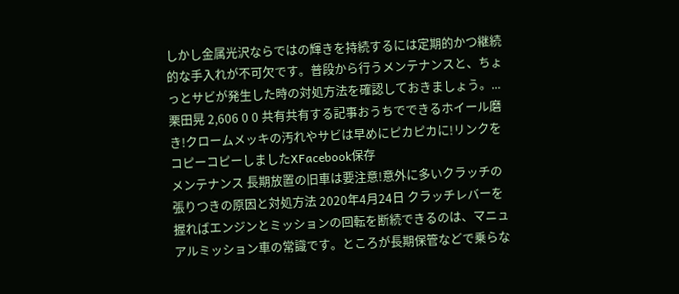しかし金属光沢ならではの輝きを持続するには定期的かつ継続的な手入れが不可欠です。普段から行うメンテナンスと、ちょっとサビが発生した時の対処方法を確認しておきましょう。... 栗田晃 2,606 0 0 共有共有する記事おうちでできるホイール磨き!クロームメッキの汚れやサビは早めにピカピカに!リンクをコピーコピーしましたXFacebook保存
メンテナンス 長期放置の旧車は要注意!意外に多いクラッチの張りつきの原因と対処方法 2020年4月24日 クラッチレバーを握ればエンジンとミッションの回転を断続できるのは、マニュアルミッション車の常識です。ところが長期保管などで乗らな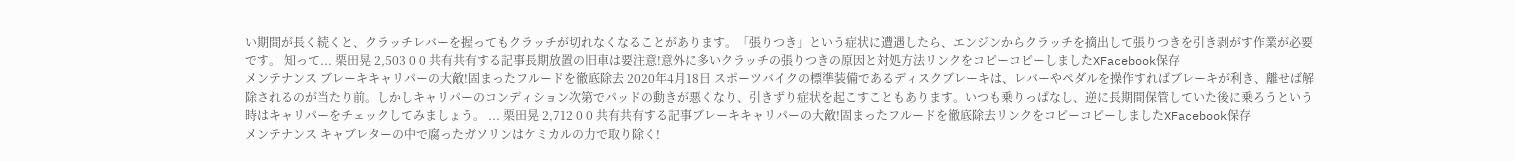い期間が長く続くと、クラッチレバーを握ってもクラッチが切れなくなることがあります。「張りつき」という症状に遭遇したら、エンジンからクラッチを摘出して張りつきを引き剥がす作業が必要です。 知って... 栗田晃 2,503 0 0 共有共有する記事長期放置の旧車は要注意!意外に多いクラッチの張りつきの原因と対処方法リンクをコピーコピーしましたXFacebook保存
メンテナンス ブレーキキャリパーの大敵!固まったフルードを徹底除去 2020年4月18日 スポーツバイクの標準装備であるディスクブレーキは、レバーやペダルを操作すればブレーキが利き、離せば解除されるのが当たり前。しかしキャリパーのコンディション次第でパッドの動きが悪くなり、引きずり症状を起こすこともあります。いつも乗りっぱなし、逆に長期間保管していた後に乗ろうという時はキャリパーをチェックしてみましょう。 ... 栗田晃 2,712 0 0 共有共有する記事ブレーキキャリパーの大敵!固まったフルードを徹底除去リンクをコピーコピーしましたXFacebook保存
メンテナンス キャブレターの中で腐ったガソリンはケミカルの力で取り除く!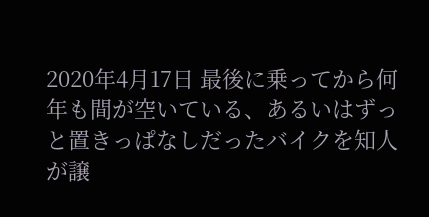2020年4月17日 最後に乗ってから何年も間が空いている、あるいはずっと置きっぱなしだったバイクを知人が譲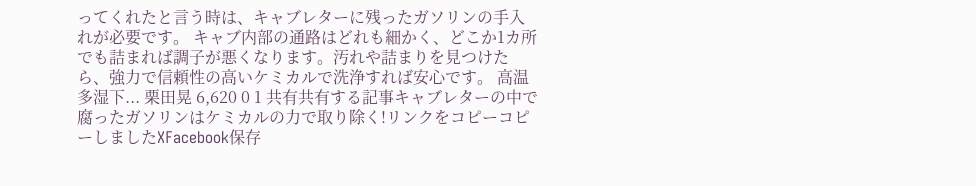ってくれたと言う時は、キャブレターに残ったガソリンの手入れが必要です。 キャブ内部の通路はどれも細かく、どこか1カ所でも詰まれば調子が悪くなります。汚れや詰まりを見つけたら、強力で信頼性の高いケミカルで洗浄すれば安心です。 高温多湿下... 栗田晃 6,620 0 1 共有共有する記事キャブレターの中で腐ったガソリンはケミカルの力で取り除く!リンクをコピーコピーしましたXFacebook保存